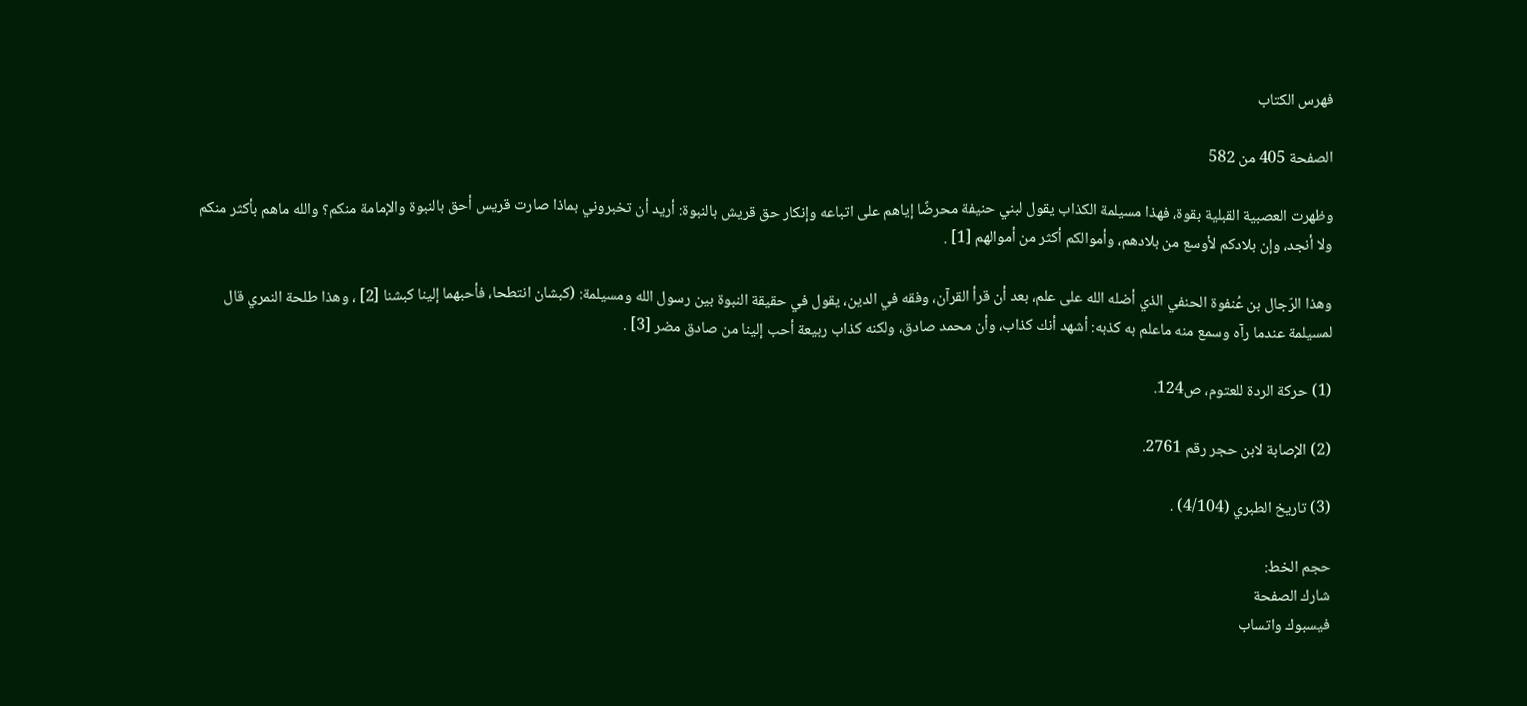فهرس الكتاب

الصفحة 405 من 582

وظهرت العصبية القبلية بقوة، فهذا مسيلمة الكذاب يقول لبني حنيفة محرضًا إياهم على اتباعه وإنكار حق قريش بالنبوة: أريد أن تخبروني بماذا صارت قريس أحق بالنبوة والإمامة منكم؟ والله ماهم بأكثر منكم ولا أنجد، وإن بلادكم لأوسع من بلادهم، وأموالكم أكثر من أموالهم [1] .

وهذا الرّجال بن عُنفوة الحنفي الذي أضله الله على علم، بعد أن قرأ القرآن، وفقه في الدين، يقول في حقيقة النبوة بين رسول الله ومسيلمة: (كبشان انتطحا، فأحبهما إلينا كبشنا [2] ، وهذا طلحة النمري قال لمسيلمة عندما رآه وسمع منه ماعلم به كذبه: أشهد أنك كذاب، وأن محمد صادق، ولكنه كذاب ربيعة أحب إلينا من صادق مضر [3] .

(1) حركة الردة للعتوم، ص124.

(2) الإصابة لابن حجر رقم 2761.

(3) تاريخ الطبري (4/104) .

حجم الخط:
شارك الصفحة
فيسبوك واتساب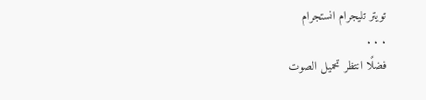تويتر تليجرام انستجرام
. . .
فضلًا انتظر تحميل الصوت